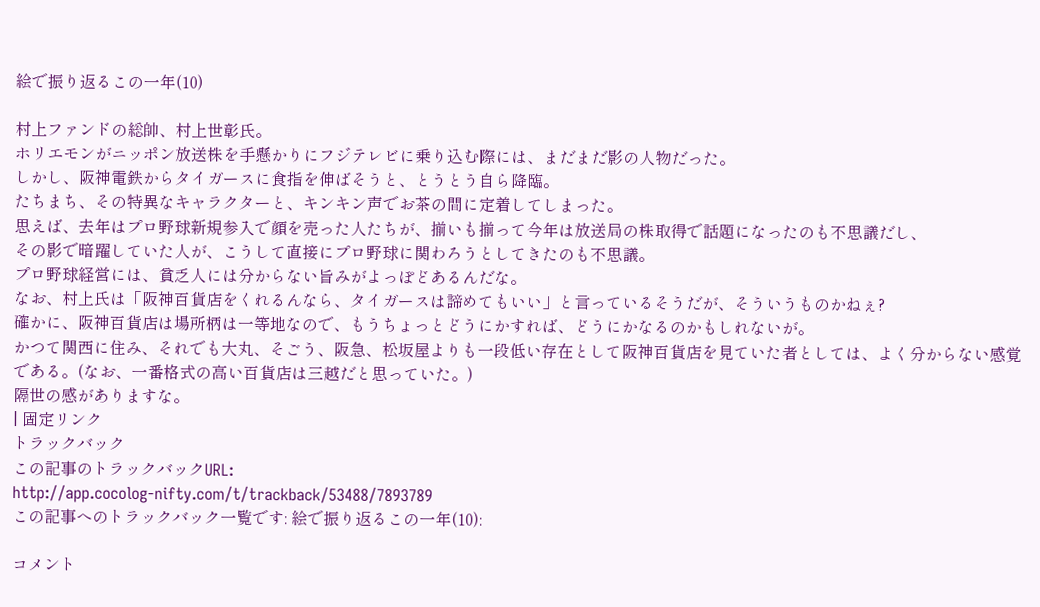絵で振り返るこの一年(10)

村上ファンドの総帥、村上世彰氏。
ホリエモンがニッポン放送株を手懸かりにフジテレビに乗り込む際には、まだまだ影の人物だった。
しかし、阪神電鉄からタイガースに食指を伸ばそうと、とうとう自ら降臨。
たちまち、その特異なキャラクターと、キンキン声でお茶の間に定着してしまった。
思えば、去年はプロ野球新規参入で顔を売った人たちが、揃いも揃って今年は放送局の株取得で話題になったのも不思議だし、
その影で暗躍していた人が、こうして直接にプロ野球に関わろうとしてきたのも不思議。
プロ野球経営には、貧乏人には分からない旨みがよっぽどあるんだな。
なお、村上氏は「阪神百貨店をくれるんなら、タイガースは諦めてもいい」と言っているそうだが、そういうものかねぇ?
確かに、阪神百貨店は場所柄は一等地なので、もうちょっとどうにかすれば、どうにかなるのかもしれないが。
かつて関西に住み、それでも大丸、そごう、阪急、松坂屋よりも一段低い存在として阪神百貨店を見ていた者としては、よく分からない感覚である。(なお、一番格式の高い百貨店は三越だと思っていた。)
隔世の感がありますな。
| 固定リンク
トラックバック
この記事のトラックバックURL:
http://app.cocolog-nifty.com/t/trackback/53488/7893789
この記事へのトラックバック一覧です: 絵で振り返るこの一年(10):

コメント